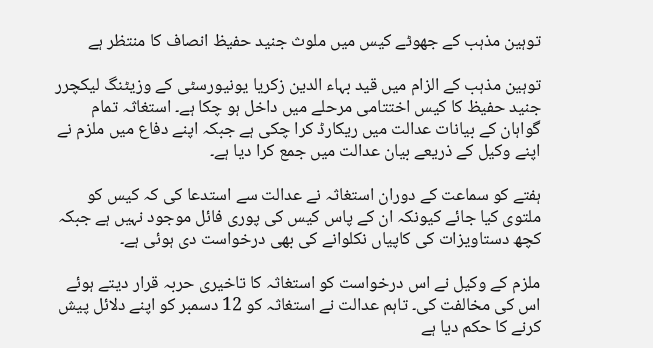توہین مذہب کے جھوٹے کیس میں ملوث جنید حفیظ انصاف کا منتظر ہے

توہين مذہب کے الزام ميں قيد بہاء الدين زکريا يونيورسٹی کے وزيٹنگ ليکچرر جنيد حفيظ کا کيس اختتامی مرحلے ميں داخل ہو چکا ہے۔ استغاثہ تمام گواہان کے بيانات عدالت ميں ريکارڈ کرا چکی ہے جبکہ اپنے دفاع ميں ملزم نے اپنے وکیل کے ذریعے بيان عدالت ميں جمع کرا ديا ہے۔

ہفتے کو سماعت کے دوران استغاثہ نے عدالت سے استدعا کی کہ کيس کو ملتوی کيا جائے کيونکہ ان کے پاس کيس کی پوری فائل موجود نہیں ہے جبکہ کچھ دستاويزات کی کاپياں نکلوانے کی بھی درخواست دی ہوئی ہے۔

ملزم کے وکیل نے اس درخواست کو استغاثہ کا تاخیری حربہ قرار دیتے ہوئے اس کی مخالفت کی۔ تاہم عدالت نے استغاثہ کو 12 دسمبر کو اپنے دلائل پیش کرنے کا حکم دیا ہے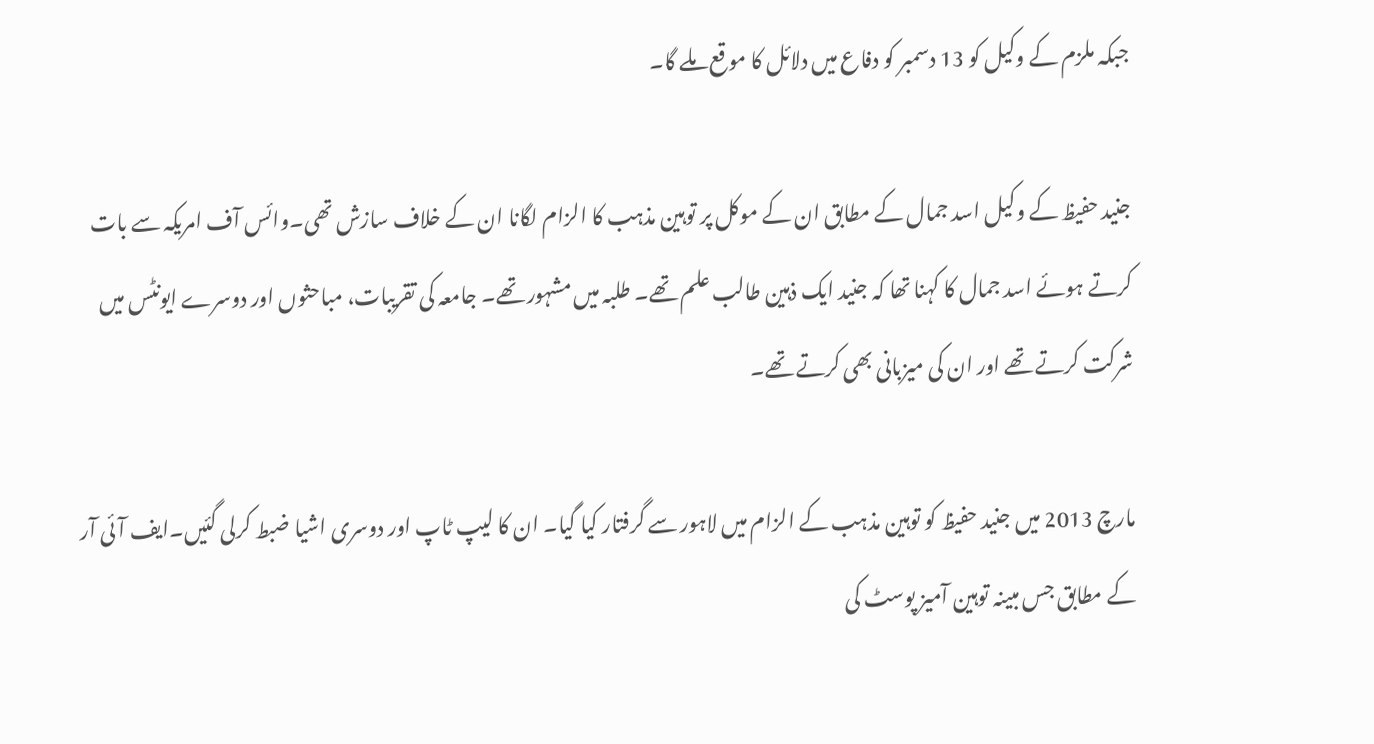جبکہ ملزم کے وکیل کو 13 دسمبر کو دفاع میں دلائل کا موقع ملے گا۔

جنيد حفيظ کے وکيل اسد جمال کے مطابق ان کے موکل پر توہين مذہب کا الزام لگانا ان کے خلاف سازش تھی۔وائس آف امريکہ سے بات کرتے ہوئے اسد جمال کا کہنا تھا کہ جنيد ايک ذہين طالب علم تھے۔ طلبہ ميں مشہور تھے۔ جامعہ کی تقریبات، مباحثوں اور دوسرے ایونٹس ميں شرکت کرتے تھے اور ان کی ميزبانی بھی کرتے تھے۔

مارچ 2013 میں جنيد حفيظ کو توہين مذہب کے الزام ميں لاہور سے گرفتار کيا گيا۔ ان کا ليپ ٹاپ اور دوسری اشيا ضبط کرلی گئیں۔ايف آئی آر کے مطابق جس مبينہ توہین آمیز پوسٹ کی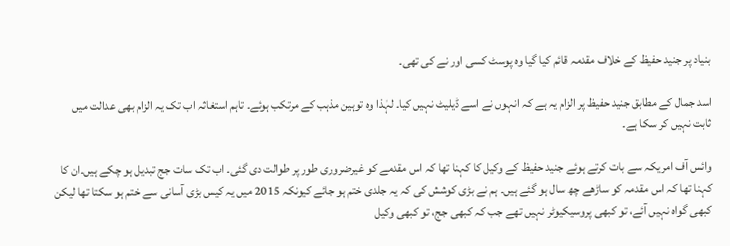بنیاد پر جنید حفیظ کے خلاف مقدمہ قائم کیا گیا وہ پوسٹ کسی اور نے کی تھی۔

اسد جمال کے مطابق جنيد حفيظ پر الزام یہ ہے کہ انہوں نے اسے ڈیلیٹ نہیں کیا۔ لہٰذا وہ توہين مذہب کے مرتکب ہوئے۔ تاہم استغاثہ اب تک یہ الزام بھی عدالت ميں ثابت نہیں کر سکا ہے۔

وائس آف امريکہ سے بات کرتے ہوئے جنيد حفيظ کے وکيل کا کہنا تھا کہ اس مقدمے کو غيرضروری طور پر طوالت دی گئی۔ اب تک سات جج تبديل ہو چکے ہيں۔ان کا کہنا تھا کہ اس مقدمہ کو ساڑھے چھ سال ہو گئے ہيں۔ ہم نے بڑی کوشش کی کہ يہ جلدی ختم ہو جائے کيونکہ 2015 ميں يہ کيس بڑی آسانی سے ختم ہو سکتا تھا ليکن کبھی گواہ نہیں آئے، تو کبھی پروسيکيوٹر نہیں تھے جب کہ کبھی جج، تو کبھی وکيل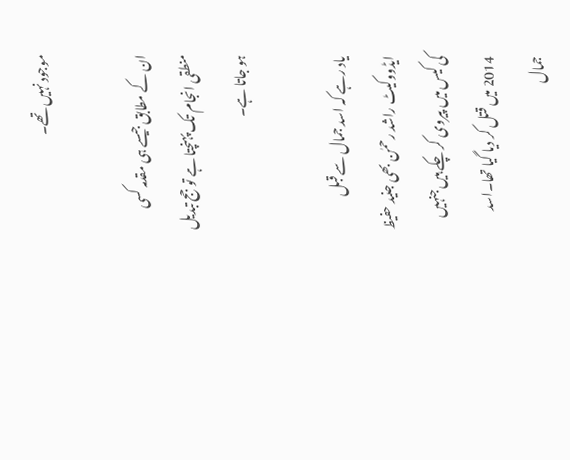موجود نہیں تھے۔

ان کے مطابق جيسے ہی مقدمہ کسی منطقی انجام تک پہنچتا ہے تو جج تبديل ہو جاتا ہے۔

ياد رہے کہ اسد جمال سے قبل ايڈووکيٹ راشد رحمٰن بھی جنيد حفيظ کی کيس میں پيروی کر چکے ہيں جنہيں 2014 ميں قتل کر دیا گیا تھا۔اسد جمال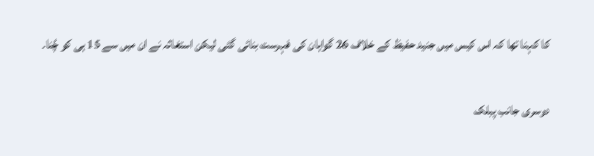کا کہنا تھا کہ اس کيس ميں جنيد حفيظ کے خلاف 26 گواہان کی فہرست بنائی گئی ليکن استغاثہ نے ان ميں سے 15 ہی کو چُنا۔

دوسری جانب پبلک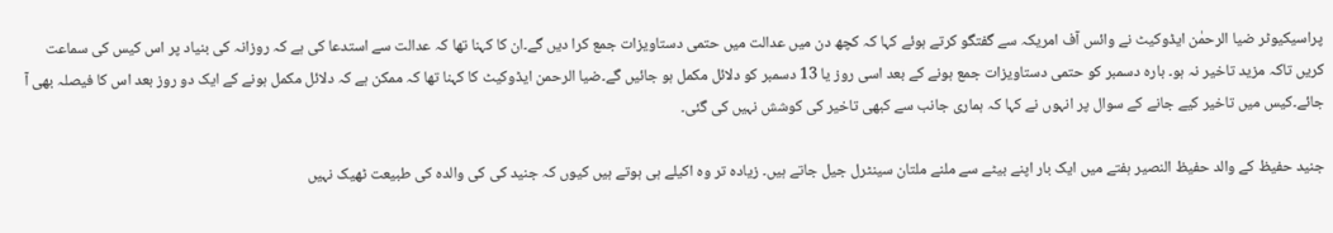پراسیکیوٹر ضیا الرحمٰن ایڈوکیٹ نے وائس آف امریکہ سے گفتگو کرتے ہوئے کہا کہ کچھ دن میں عدالت میں حتمی دستاویزات جمع کرا دیں گے۔ان کا کہنا تھا کہ عدالت سے استدعا کی ہے کہ روزانہ کی بنیاد پر اس کیس کی سماعت کریں تاکہ مزید تاخیر نہ ہو۔ بارہ دسمبر کو حتمی دستاویزات جمع ہونے کے بعد اسی روز یا 13 دسمبر کو دلائل مکمل ہو جائیں گے۔ضیا الرحمن ایڈوکیٹ کا کہنا تھا کہ ممکن ہے کہ دلائل مکمل ہونے کے ایک دو روز بعد اس کا فیصلہ بھی آ جائے۔کیس میں تاخیر کیے جانے کے سوال پر انہوں نے کہا کہ ہماری جانب سے کبھی تاخیر کی کوشش نہیں کی گئی۔

جنيد حفيظ کے والد حفيظ النصير ہفتے ميں ايک بار اپنے بيٹے سے ملنے ملتان سينٹرل جيل جاتے ہيں۔ زيادہ تر وہ اکيلے ہی ہوتے ہيں کيوں کہ جنيد کی کی والدہ کی طبيعت ٹھيک نہیں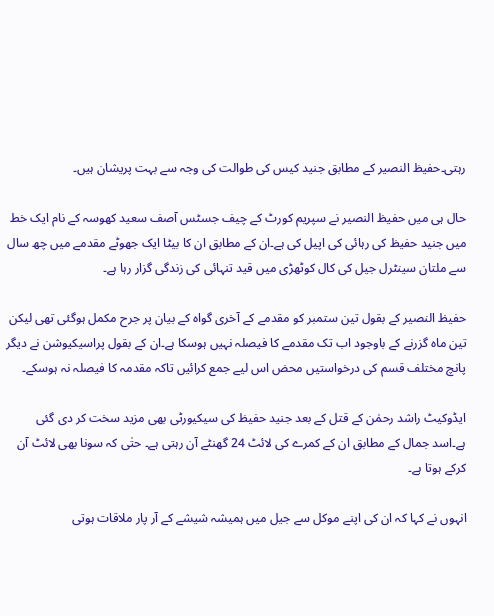رہتی۔حفيظ النصير کے مطابق جنيد کيس کی طوالت کی وجہ سے بہت پريشان ہيں۔

حال ہی ميں حفيظ النصير نے سپریم کورٹ کے چيف جسٹس آصف سعيد کھوسہ کے نام ايک خط ميں جنيد حفيظ کی رہائی کی اپيل کی ہے۔ان کے مطابق ان کا بيٹا ايک جھوٹے مقدمے ميں چھ سال سے ملتان سینٹرل جيل کی کال کوٹھڑی ميں قيد تنہائی کی زندگی گزار رہا ہے۔

حفیظ النصیر کے بقول تین ستمبر کو مقدمے کے آخری گواہ کے بیان پر جرح مکمل ہوگئی تھی لیکن تین ماہ گزرنے کے باوجود اب تک مقدمے کا فیصلہ نہیں ہوسکا ہے۔ان کے بقول پراسيکيوشن نے ديگر پانچ مختلف قسم کی درخواستیں محض اس لیے جمع کرائیں تاکہ مقدمہ کا فيصلہ نہ ہوسکے۔

ايڈوکيٹ راشد رحمٰن کے قتل کے بعد جنيد حفيظ کی سيکیورٹی بھی مزيد سخت کر دی گئی ہے۔اسد جمال کے مطابق ان کے کمرے کی لائٹ 24 گھنٹے آن رہتی ہے۔ حتٰی کہ سونا بھی لائٹ آن کرکے ہوتا ہے۔

انہوں نے کہا کہ ان کی اپنے موکل سے جيل ميں ہميشہ شيشے کے آر پار ملاقات ہوتی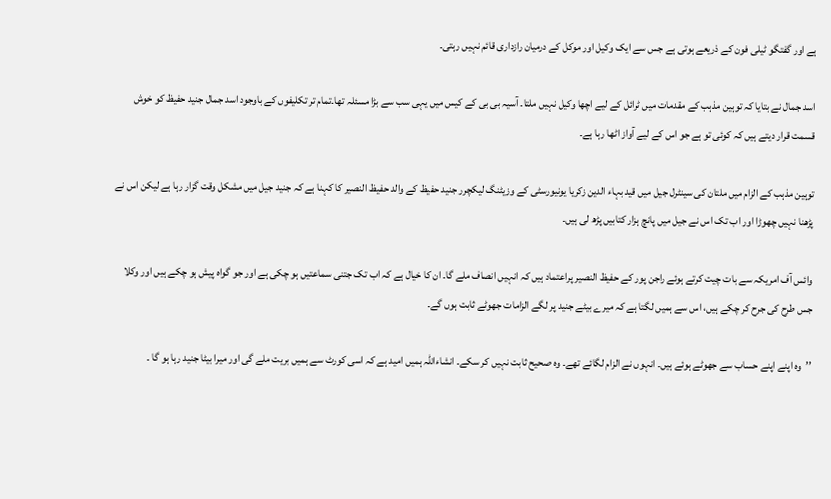ہے اور گفتگو ٹيلی فون کے ذريعے ہوتی ہے جس سے ايک وکيل اور موکل کے درميان رازداری قائم نہیں رہتی۔

اسد جمال نے بتایا کہ توہین مذہب کے مقدمات ميں ٹرائل کے لیے اچھا وکيل نہیں ملتا۔ آسيہ بی بی کے کيس ميں يہی سب سے بڑا مسئلہ تھا۔تمام تر تکليفوں کے باوجود اسد جمال جنيد حفيظ کو خوش قسمت قرار ديتے ہيں کہ کوئی تو ہے جو اس کے لیے آواز اٹھا رہا ہے۔

توہین مذہب کے الزام میں ملتان کی سینٹرل جیل میں قید بہاء الدین زکریا یونیورسٹی کے وزیٹنگ لیکچرر جنید حفیظ کے والد حفیظ النصیر کا کہنا ہے کہ جنید جیل میں مشکل وقت گزار رہا ہے لیکن اس نے پڑھنا نہیں چھوڑا اور اب تک اس نے جیل میں پانچ ہزار کتابیں پڑھ لی ہیں۔

وائس آف امریکہ سے بات چیت کرتے ہوئے راجن پور کے حفیظ النصیر پراعتماد ہیں کہ انہیں انصاف ملے گا۔ ان کا خیال ہے کہ اب تک جتنی سماعتیں ہو چکی ہے اور جو گواہ پیش ہو چکے ہیں اور وکلا جس طرح کی جرح کر چکے ہیں، اس سے ہمیں لگتا ہے کہ میرے بیٹے جنید پر لگے الزامات جھوٹے ثابت ہوں گے۔

’’وہ اپنے اپنے حساب سے جھوٹے ہوئے ہیں۔ انہوں نے الزام لگائے تھے۔ وہ صحیح ثابت نہیں کر سکے۔ انشاءاللہ ہمیں امید ہے کہ اسی کورٹ سے ہمیں بریت ملے گی اور میرا بیٹا جنید رہا ہو گا ۔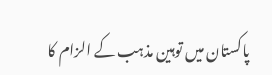پاکستان میں توہین مذہب کے الزام کا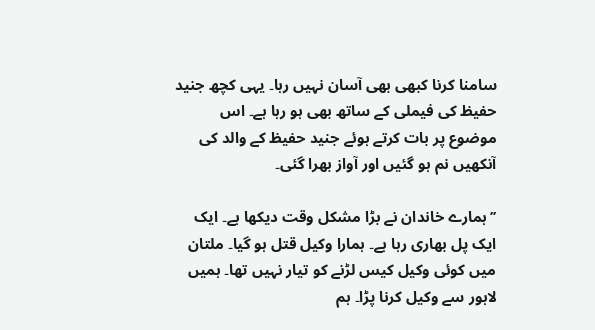سامنا کرنا کبھی بھی آسان نہیں رہا۔ یہی کچھ جنید حفیظ کی فیملی کے ساتھ بھی ہو رہا ہے۔ اس موضوع پر بات کرتے ہوئے جنید حفیظ کے والد کی آنکھیں نم ہو گئیں اور آواز بھرا گئی۔

’’ہمارے خاندان نے بڑا مشکل وقت دیکھا ہے۔ ایک ایک پل بھاری رہا ہے۔ ہمارا وکیل قتل ہو گیا۔ ملتان میں کوئی وکیل کیس لڑنے کو تیار نہیں تھا۔ ہمیں لاہور سے وکیل کرنا پڑا۔ ہم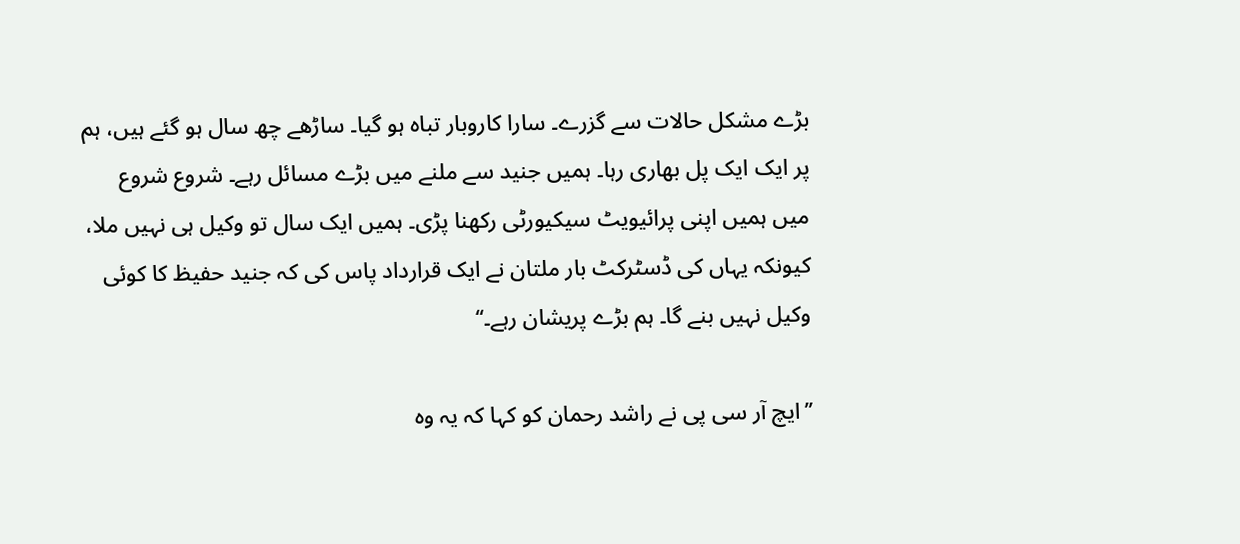بڑے مشکل حالات سے گزرے۔ سارا کاروبار تباہ ہو گیا۔ ساڑھے چھ سال ہو گئے ہیں، ہم پر ایک ایک پل بھاری رہا۔ ہمیں جنید سے ملنے میں بڑے مسائل رہے۔ شروع شروع میں ہمیں اپنی پرائیویٹ سیکیورٹی رکھنا پڑی۔ ہمیں ایک سال تو وکیل ہی نہیں ملا، کیونکہ یہاں کی ڈسٹرکٹ بار ملتان نے ایک قرارداد پاس کی کہ جنید حفیظ کا کوئی وکیل نہیں بنے گا۔ ہم بڑے پریشان رہے۔‘‘

’’ایچ آر سی پی نے راشد رحمان کو کہا کہ یہ وہ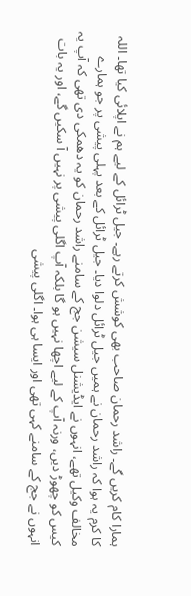ہمارا کام کریں گے۔ راشد رحمان صاحب بھی کوشش کرتے رہے۔ جیل ٹرائل کے لیے ہم نے اپلائی کیا تھا۔ اللہ کا کرم یہ ہوا کہ راشد رحمان نے ہمیں جیل ٹرائل دلوا دیا۔ جیل ٹرائل کے بعد پہلی پیشی پر جو ہمارے مخالف وکیل تھے، انہوں نے ایڈیشنل سیشن جج کے سامنے راشد رحمان کو یہ دھمکی دی تھی کہ آپ یہ کیس کو چھوڑ دیں، ورنہ آپ کے لیے اچھا نہیں ہو گا بلکہ آپ اگلی پیشی پر نہیں آ سکیں گے، اور یہ بات انہوں نے جج کے سامنے کہی تھی اور ایسا ہی ہوا۔ اگلی پیشی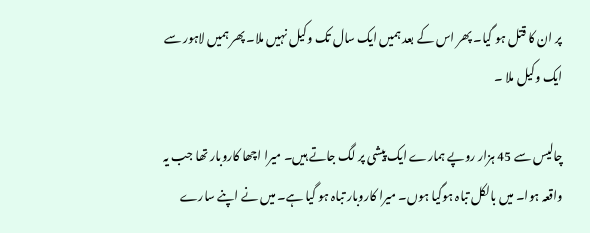پر ان کا قتل ہو گیا۔ پھر اس کے بعد ہمیں ایک سال تک وکیل نہیں ملا۔ پھر ہمیں لاہور سے ایک وکیل ملا ۔

چالیس سے 45 ہزار روپے ہمارے ایک پیشی پر لگ جاتے ہیں۔ میرا اچھا کاروبار تھا جب یہ واقعہ ہوا۔ میں بالکل تباہ ہوگیا ہوں۔ میرا کاروبار تباہ ہو گیا ہے۔ میں نے اپنے سارے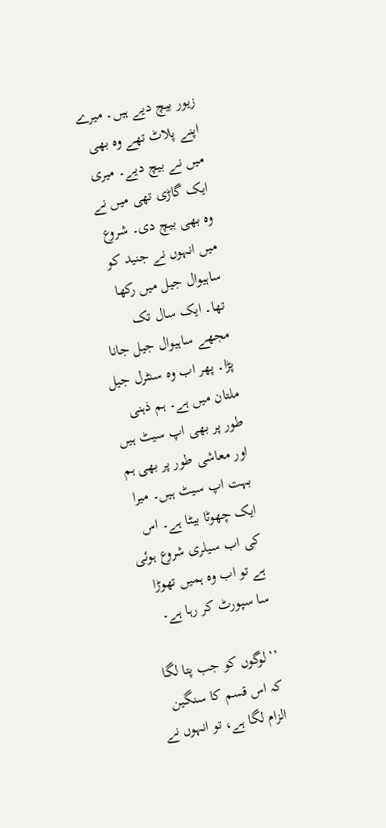زیور بیچ دیے ہیں۔ میرے اپنے پلاٹ تھے وہ بھی میں نے بیچ دیے۔ میری ایک گاڑی تھی میں نے وہ بھی بیچ دی۔ شروع میں انہوں نے جنید کو ساہیوال جیل میں رکھا تھا۔ ایک سال تک مجھے ساہیوال جیل جانا پڑا۔ پھر اب وہ سنٹرل جیل ملتان میں ہے۔ ہم ذہنی طور پر بھی اپ سیٹ ہیں اور معاشی طور پر بھی ہم بہت اپ سیٹ ہیں۔ میرا ایک چھوٹا بیٹا ہے۔ اس کی اب سیلری شروع ہوئی ہے تو اب وہ ہمیں تھوڑا سا سپورٹ کر رہا ہے۔

’’لوگوں کو جب پتا لگا کہ اس قسم کا سنگین الزام لگا ہے، تو انہوں نے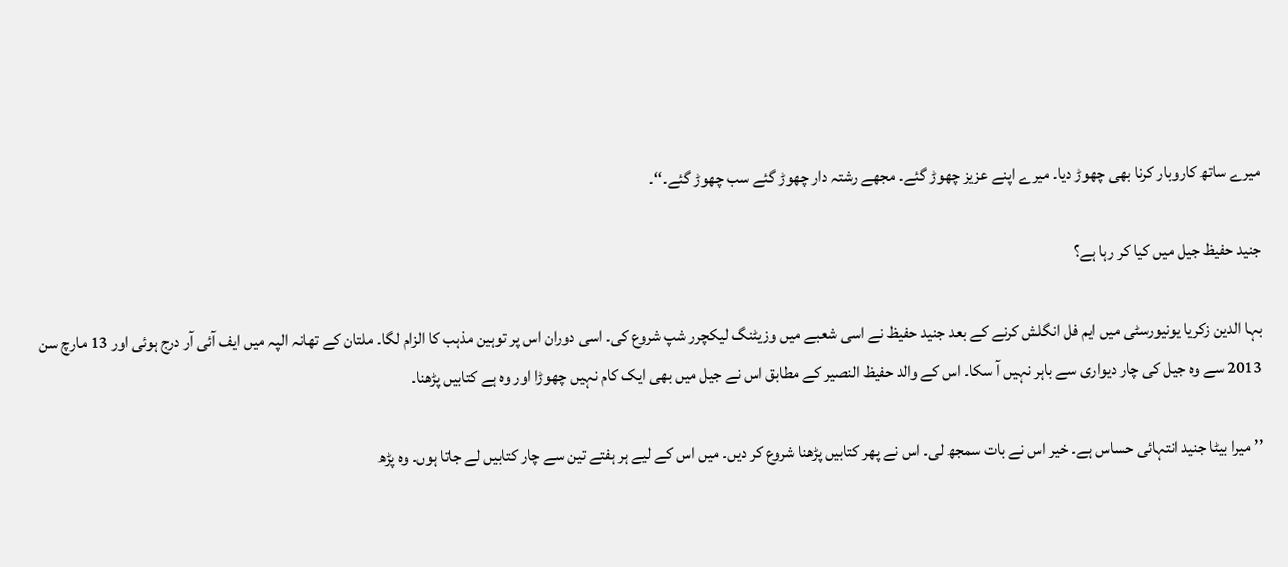میرے ساتھ کاروبار کرنا بھی چھوڑ دیا۔ میرے اپنے عزیز چھوڑ گئے۔ مجھے رشتہ دار چھوڑ گئے سب چھوڑ گئے۔‘‘۔

جنید حفیظ جیل میں کیا کر رہا ہے؟

بہا الدین زکریا یونیورسٹی میں ایم فل انگلش کرنے کے بعد جنید حفیظ نے اسی شعبے میں وزیٹنگ لیکچرر شپ شروع کی۔ اسی دوران اس پر توہین مذہب کا الزام لگا۔ ملتان کے تھانہ الپہ میں ایف آئی آر درج ہوئی اور 13 مارچ سن 2013 سے وہ جیل کی چار دیواری سے باہر نہیں آ سکا۔ اس کے والد حفیظ النصیر کے مطابق اس نے جیل میں بھی ایک کام نہیں چھوڑا اور وہ ہے کتابیں پڑھنا۔

’’میرا بیٹا جنید انتہائی حساس ہے۔ خیر اس نے بات سمجھ لی۔ اس نے پھر کتابیں پڑھنا شروع کر دیں۔ میں اس کے لیے ہر ہفتے تین سے چار کتابیں لے جاتا ہوں۔ وہ پڑھ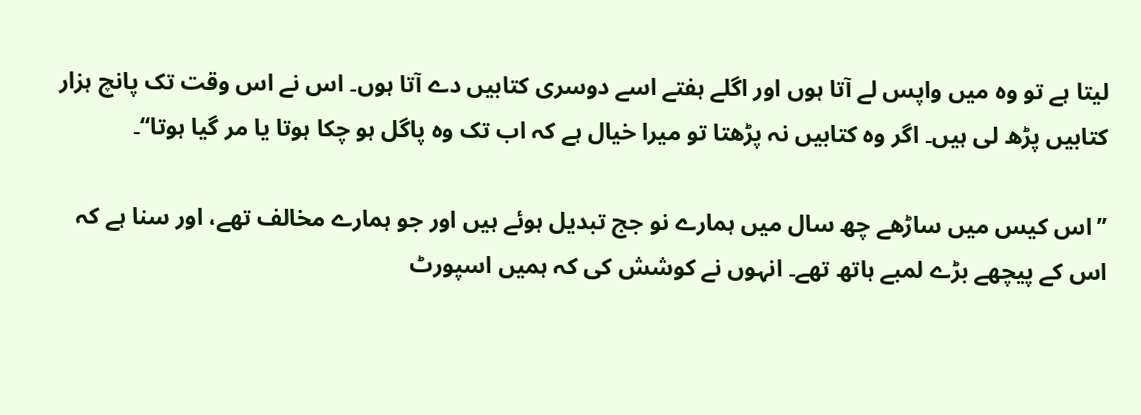لیتا ہے تو وہ میں واپس لے آتا ہوں اور اگلے ہفتے اسے دوسری کتابیں دے آتا ہوں۔ اس نے اس وقت تک پانچ ہزار کتابیں پڑھ لی ہیں۔ اگر وہ کتابیں نہ پڑھتا تو میرا خیال ہے کہ اب تک وہ پاگل ہو چکا ہوتا یا مر گیا ہوتا‘‘۔

’’اس کیس میں ساڑھے چھ سال میں ہمارے نو جج تبدیل ہوئے ہیں اور جو ہمارے مخالف تھے، اور سنا ہے کہ اس کے پیچھے بڑے لمبے ہاتھ تھے۔ انہوں نے کوشش کی کہ ہمیں اسپورٹ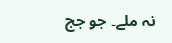نہ ملے۔ جو جج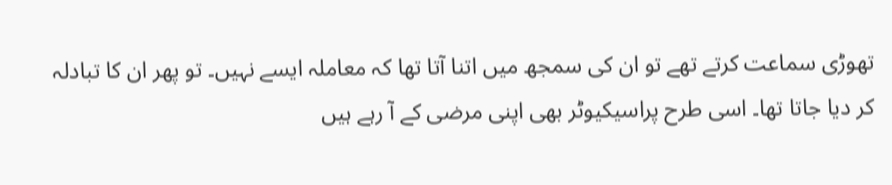تھوڑی سماعت کرتے تھے تو ان کی سمجھ میں اتنا آتا تھا کہ معاملہ ایسے نہیں۔ تو پھر ان کا تبادلہ کر دیا جاتا تھا۔ اسی طرح پراسیکیوٹر بھی اپنی مرضی کے آ رہے ہیں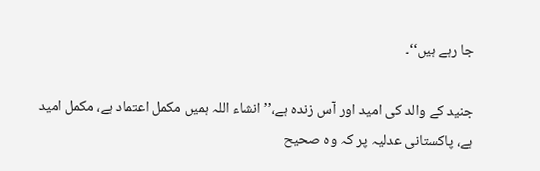جا رہے ہیں‘‘۔

جنید کے والد کی امید اور آس زندہ ہے،’’انشاء اللہ ہمیں مکمل اعتماد ہے، مکمل امید ہے، پاکستانی عدلیہ پر کہ وہ صحیح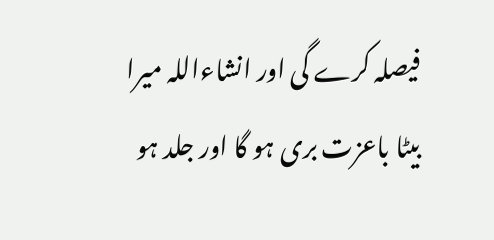فیصلہ کرے گی اور انشاءاللہ میرا بیٹا باعزت بری ہو گا اور جلد ہو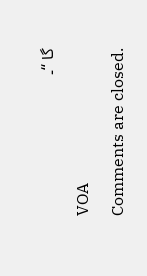گا ‘‘۔

VOA

Comments are closed.